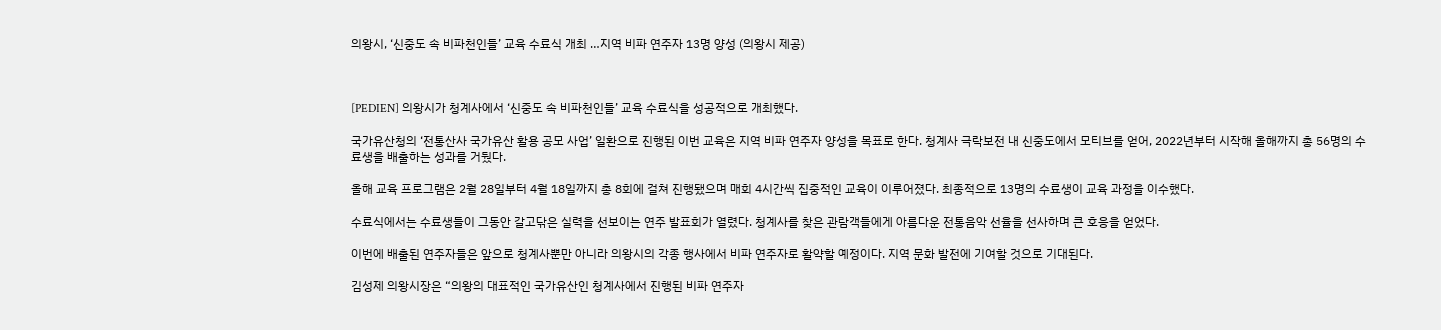의왕시, ‘신중도 속 비파천인들’ 교육 수료식 개최 …지역 비파 연주자 13명 양성 (의왕시 제공)



[PEDIEN] 의왕시가 청계사에서 ‘신중도 속 비파천인들’ 교육 수료식을 성공적으로 개최했다.

국가유산청의 ‘전통산사 국가유산 활용 공모 사업’ 일환으로 진행된 이번 교육은 지역 비파 연주자 양성을 목표로 한다. 청계사 극락보전 내 신중도에서 모티브를 얻어, 2022년부터 시작해 올해까지 총 56명의 수료생을 배출하는 성과를 거뒀다.

올해 교육 프로그램은 2월 28일부터 4월 18일까지 총 8회에 걸쳐 진행됐으며 매회 4시간씩 집중적인 교육이 이루어졌다. 최종적으로 13명의 수료생이 교육 과정을 이수했다.

수료식에서는 수료생들이 그동안 갈고닦은 실력을 선보이는 연주 발표회가 열렸다. 청계사를 찾은 관람객들에게 아름다운 전통음악 선율을 선사하며 큰 호응을 얻었다.

이번에 배출된 연주자들은 앞으로 청계사뿐만 아니라 의왕시의 각종 행사에서 비파 연주자로 활약할 예정이다. 지역 문화 발전에 기여할 것으로 기대된다.

김성제 의왕시장은 “의왕의 대표적인 국가유산인 청계사에서 진행된 비파 연주자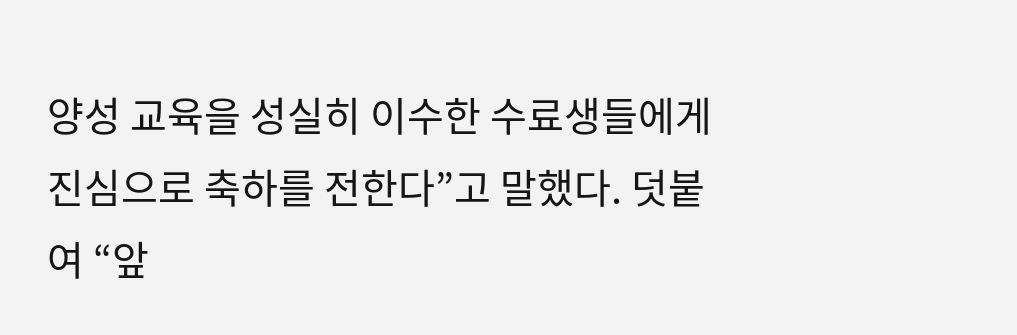양성 교육을 성실히 이수한 수료생들에게 진심으로 축하를 전한다”고 말했다. 덧붙여 “앞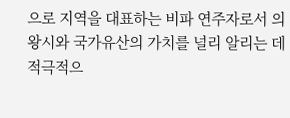으로 지역을 대표하는 비파 연주자로서 의왕시와 국가유산의 가치를 널리 알리는 데 적극적으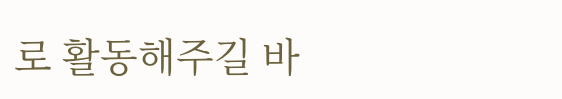로 활동해주길 바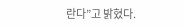란다”고 밝혔다.